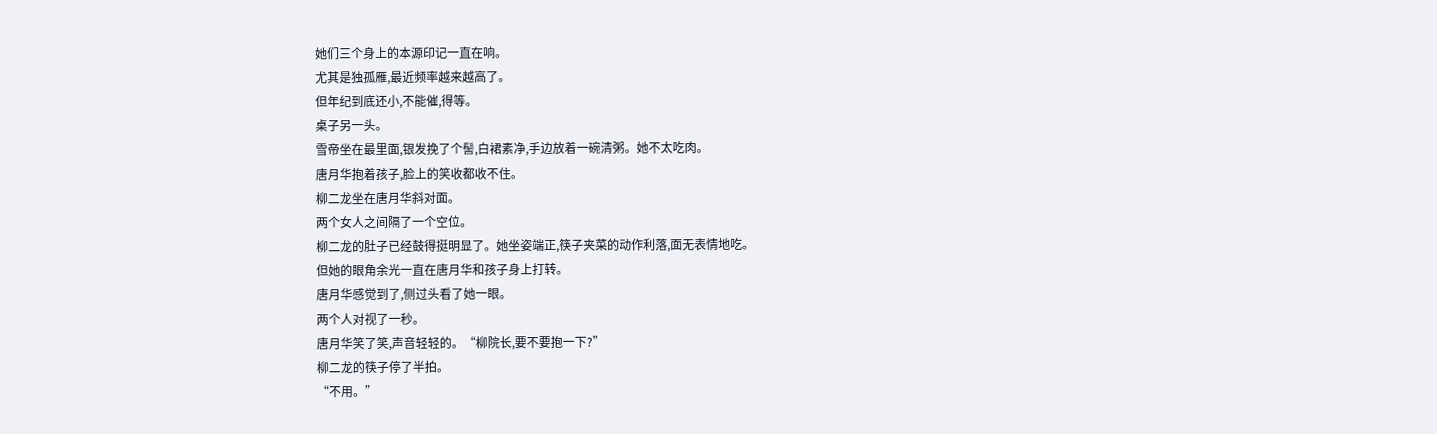她们三个身上的本源印记一直在响。
尤其是独孤雁,最近频率越来越高了。
但年纪到底还小,不能催,得等。
桌子另一头。
雪帝坐在最里面,银发挽了个髻,白裙素净,手边放着一碗清粥。她不太吃肉。
唐月华抱着孩子,脸上的笑收都收不住。
柳二龙坐在唐月华斜对面。
两个女人之间隔了一个空位。
柳二龙的肚子已经鼓得挺明显了。她坐姿端正,筷子夹菜的动作利落,面无表情地吃。
但她的眼角余光一直在唐月华和孩子身上打转。
唐月华感觉到了,侧过头看了她一眼。
两个人对视了一秒。
唐月华笑了笑,声音轻轻的。“柳院长,要不要抱一下?”
柳二龙的筷子停了半拍。
“不用。”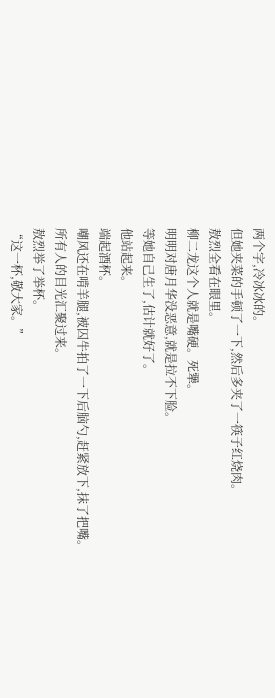两个字,冷冰冰的。
但她夹菜的手顿了一下,然后多夹了一筷子红烧肉。
敖烈全看在眼里。
柳二龙这个人就是嘴硬。死犟。
明明对唐月华没恶意,就是拉不下脸。
等她自己生了,估计就好了。
他站起来。
端起酒杯。
嘲风还在啃羊腿,被囚牛拍了一下后脑勺,赶紧放下,抹了把嘴。
所有人的目光汇聚过来。
敖烈举了举杯。
“这一杯,敬大家。”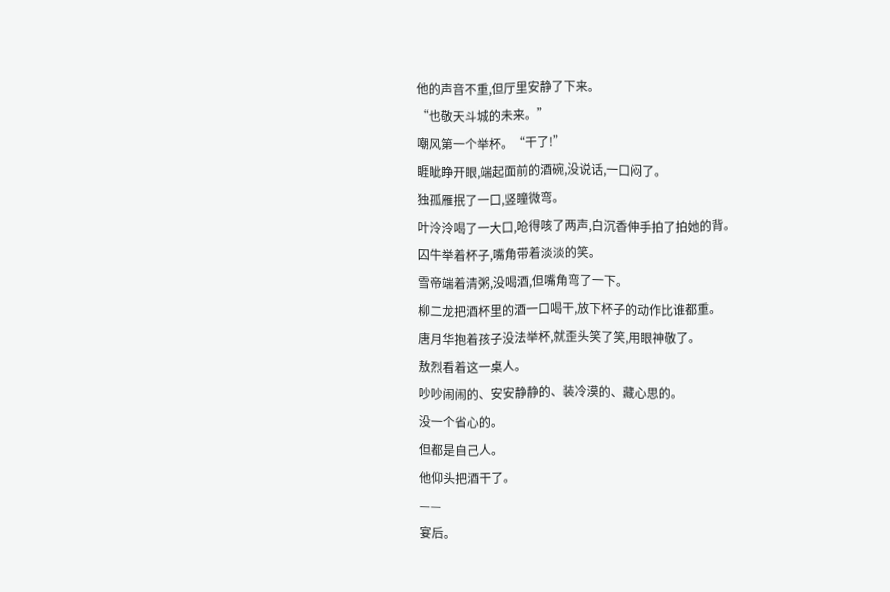他的声音不重,但厅里安静了下来。
“也敬天斗城的未来。”
嘲风第一个举杯。“干了!”
睚眦睁开眼,端起面前的酒碗,没说话,一口闷了。
独孤雁抿了一口,竖瞳微弯。
叶泠泠喝了一大口,呛得咳了两声,白沉香伸手拍了拍她的背。
囚牛举着杯子,嘴角带着淡淡的笑。
雪帝端着清粥,没喝酒,但嘴角弯了一下。
柳二龙把酒杯里的酒一口喝干,放下杯子的动作比谁都重。
唐月华抱着孩子没法举杯,就歪头笑了笑,用眼神敬了。
敖烈看着这一桌人。
吵吵闹闹的、安安静静的、装冷漠的、藏心思的。
没一个省心的。
但都是自己人。
他仰头把酒干了。
——
宴后。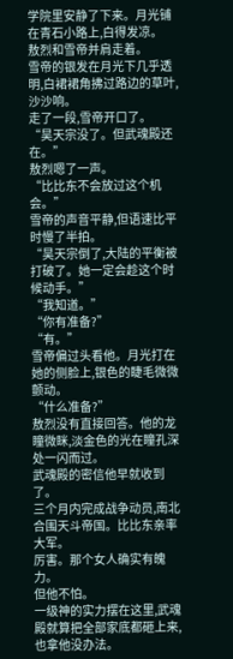学院里安静了下来。月光铺在青石小路上,白得发凉。
敖烈和雪帝并肩走着。
雪帝的银发在月光下几乎透明,白裙裙角拂过路边的草叶,沙沙响。
走了一段,雪帝开口了。
“昊天宗没了。但武魂殿还在。”
敖烈嗯了一声。
“比比东不会放过这个机会。”
雪帝的声音平静,但语速比平时慢了半拍。
“昊天宗倒了,大陆的平衡被打破了。她一定会趁这个时候动手。”
“我知道。”
“你有准备?”
“有。”
雪帝偏过头看他。月光打在她的侧脸上,银色的睫毛微微颤动。
“什么准备?”
敖烈没有直接回答。他的龙瞳微眯,淡金色的光在瞳孔深处一闪而过。
武魂殿的密信他早就收到了。
三个月内完成战争动员,南北合围天斗帝国。比比东亲率大军。
厉害。那个女人确实有魄力。
但他不怕。
一级神的实力摆在这里,武魂殿就算把全部家底都砸上来,也拿他没办法。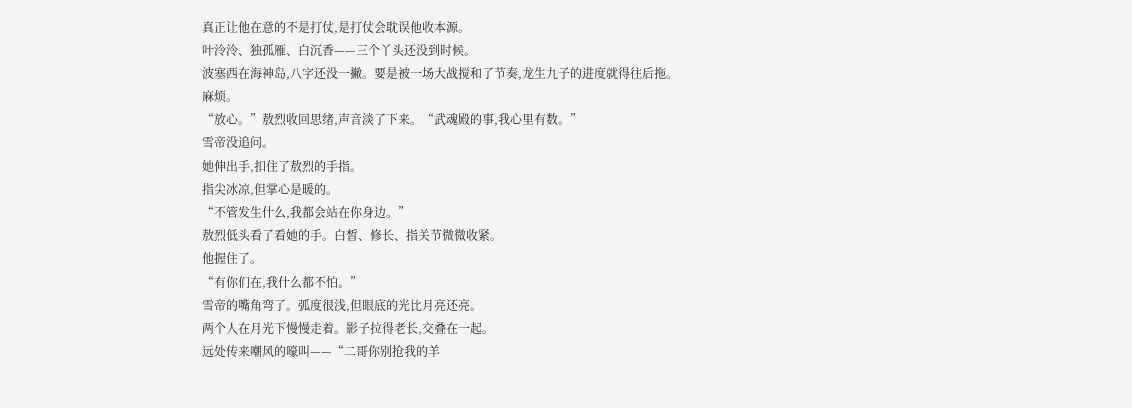真正让他在意的不是打仗,是打仗会耽误他收本源。
叶泠泠、独孤雁、白沉香——三个丫头还没到时候。
波塞西在海神岛,八字还没一撇。要是被一场大战搅和了节奏,龙生九子的进度就得往后拖。
麻烦。
“放心。”敖烈收回思绪,声音淡了下来。“武魂殿的事,我心里有数。”
雪帝没追问。
她伸出手,扣住了敖烈的手指。
指尖冰凉,但掌心是暖的。
“不管发生什么,我都会站在你身边。”
敖烈低头看了看她的手。白皙、修长、指关节微微收紧。
他握住了。
“有你们在,我什么都不怕。”
雪帝的嘴角弯了。弧度很浅,但眼底的光比月亮还亮。
两个人在月光下慢慢走着。影子拉得老长,交叠在一起。
远处传来嘲风的嚎叫——“二哥你别抢我的羊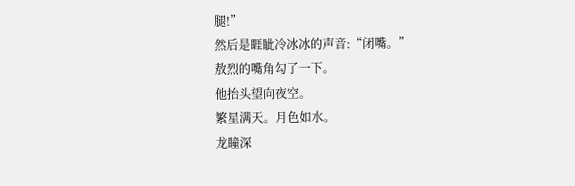腿!”
然后是睚眦冷冰冰的声音:“闭嘴。”
敖烈的嘴角勾了一下。
他抬头望向夜空。
繁星满天。月色如水。
龙瞳深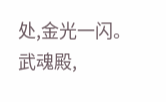处,金光一闪。
武魂殿,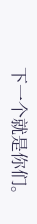下一个就是你们。